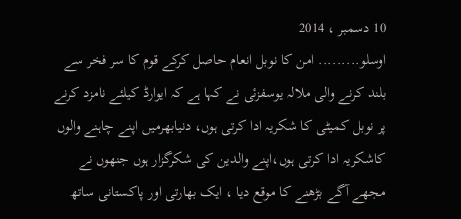10 دسمبر ، 2014
اوسلو......... امن کا نوبل انعام حاصل کرکے قوم کا سر فخر سے بلند کرنے والی ملالہ یوسفزئی نے کہا ہے کہ ایوارڈ کیلئے نامزد کرنے پر نوبل کمیٹی کا شکریہ ادا کرتی ہوں، دنیابھرمیں اپنے چاہنے والوں کاشکریہ ادا کرتی ہوں،اپنے والدین کی شکرگزار ہوں جنھوں نے مجھے آگے بڑھنے کا موقع دیا ، ایک بھارتی اور پاکستانی ساتھ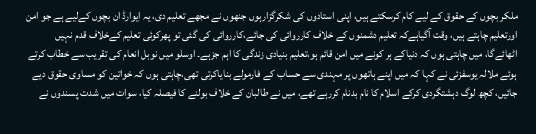ملکر بچوں کے حقوق کے لیے کام کرسکتے ہیں، اپنی استادوں کی شکرگزارہوں جنھوں نے مجھے تعلیم دی، یہ ایوارڈ ان بچوں کےلیے ہے جو امن اورتعلیم چاہتے ہیں، وقت آگیاہےکہ تعلیم دشمنوں کے خلاف کارروائی کی جائے،کارروائی کی گئی تو پھرکوئی تعلیم کےخلاف قدم نہیں اٹھائےگا، میں چاہتی ہوں کہ دنیاکے ہر کونے میں امن قائم ہو،تعلیم بنیادی زندگی کا اہم جزہے۔ اوسلو میں نوبل انعام کی تقریب سے خطاب کرتے ہوئے ملالہ یوسفزئی نے کہا کہ میں اپنے ہاتھوں پر مہندی سے حساب کے فارمولے بنایاکرتی تھی،چاہتی ہوں کہ خواتین کو مساوی حقوق دیے جائیں، کچھ لوگ دہشتگردی کرکے اسلام کا نام بدنام کررہے تھے، میں نے طالبان کے خلاف بولنے کا فیصلہ کیا، سوات میں شدت پسندوں نے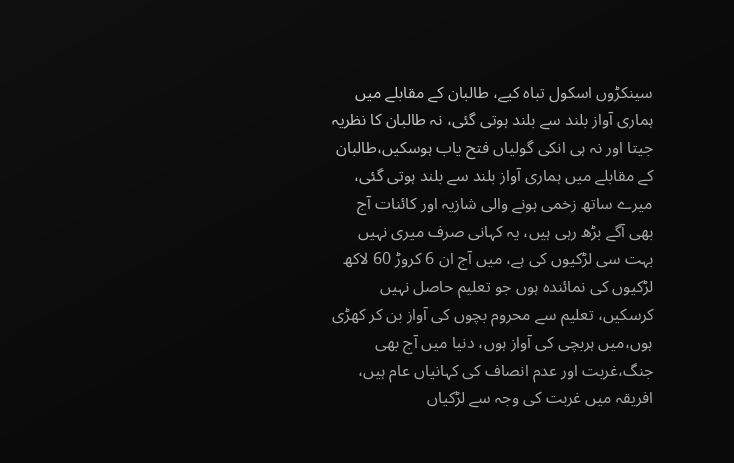سینکڑوں اسکول تباہ کیے، طالبان کے مقابلے میں ہماری آواز بلند سے بلند ہوتی گئی، نہ طالبان کا نظریہ جیتا اور نہ ہی انکی گولیاں فتح یاب ہوسکیں،طالبان کے مقابلے میں ہماری آواز بلند سے بلند ہوتی گئی، میرے ساتھ زخمی ہونے والی شازیہ اور کائنات آج بھی آگے بڑھ رہی ہیں، یہ کہانی صرف میری نہیں بہت سی لڑکیوں کی ہے، میں آج ان 6 کروڑ 60 لاکھ لڑکیوں کی نمائندہ ہوں جو تعلیم حاصل نہیں کرسکیں، تعلیم سے محروم بچوں کی آواز بن کر کھڑی ہوں،میں ہربچی کی آواز ہوں، دنیا میں آج بھی جنگ،غربت اور عدم انصاف کی کہانیاں عام ہیں، افریقہ میں غربت کی وجہ سے لڑکیاں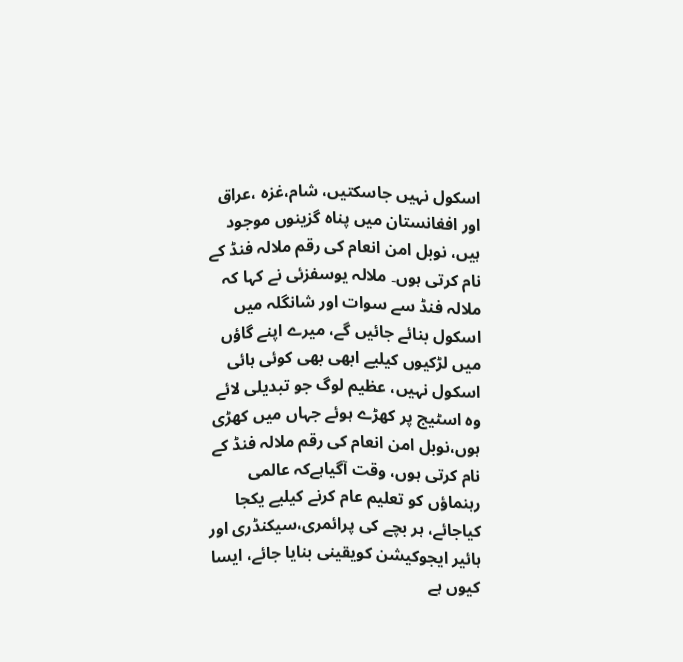اسکول نہیں جاسکتیں، شام،غزہ ،عراق اور افغانستان میں پناہ گزینوں موجود ہیں، نوبل امن انعام کی رقم ملالہ فنڈ کے نام کرتی ہوں۔ ملالہ یوسفزئی نے کہا کہ ملالہ فنڈ سے سوات اور شانگلہ میں اسکول بنائے جائیں گے، میرے اپنے گاؤں میں لڑکیوں کیلیے ابھی بھی کوئی ہائی اسکول نہیں، عظیم لوگ جو تبدیلی لائے وہ اسٹیج پر کھڑے ہوئے جہاں میں کھڑی ہوں،نوبل امن انعام کی رقم ملالہ فنڈ کے نام کرتی ہوں، وقت آگیاہےکہ عالمی رہنماؤں کو تعلیم عام کرنے کیلیے یکجا کیاجائے، ہر بچے کی پرائمری،سیکنڈری اور ہائیر ایجوکیشن کویقینی بنایا جائے، ایسا کیوں ہے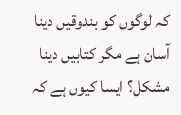کہ لوگوں کو بندوقیں دینا آسان ہے مگر کتابیں دینا مشکل؟ ایسا کیوں ہے کہ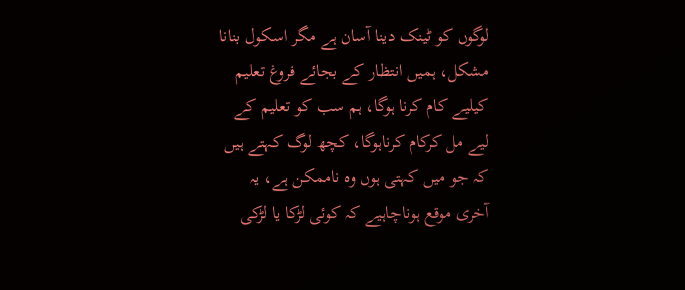لوگوں کو ٹینک دینا آسان ہے مگر اسکول بنانا مشکل، ہمیں انتظار کے بجائے فروغ تعلیم کیلیے کام کرنا ہوگا، ہم سب کو تعلیم کے لیے مل کرکام کرناہوگا، کچھ لوگ کہتے ہیں کہ جو میں کہتی ہوں وہ ناممکن ہے، یہ آخری موقع ہوناچاہیے کہ کوئی لڑکا یا لڑکی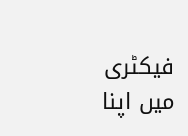فیکٹری میں اپنا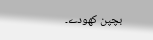بچپن کھودے۔